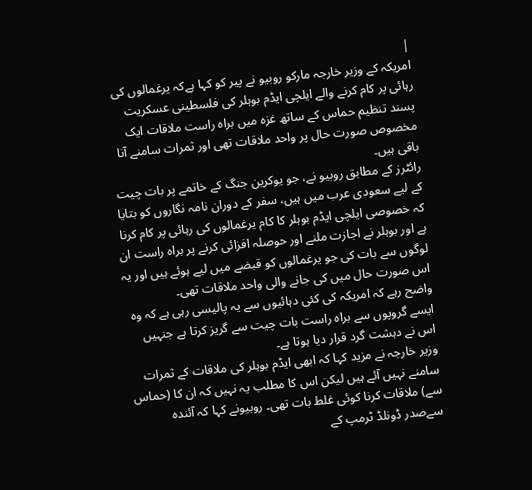|
امریکہ کے وزیر خارجہ مارکو روبیو نے پیر کو کہا ہےکہ یرغمالوں کی رہائی پر کام کرنے والے ایلچی ایڈم بوہلر کی فلسطینی عسکریت پسند تنظیم حماس کے ساتھ غزہ میں براہ راست ملاقات ایک مخصوص صورت حال پر واحد ملاقات تھی اور ثمرات سامنے آنا باقی ہیں۔
رائٹرز کے مطابق روبیو نے، جو یوکرین جنگ کے خاتمے پر بات چیت کے لیے سعودی عرب میں ہیں، سفر کے دوران نامہ نگاروں کو بتایا کہ خصوصی ایلچی ایڈم بوہلر کا کام یرغمالوں کی رہائی پر کام کرنا ہے اور بوہلر نے اجازت ملنے اور حوصلہ افزائی کرنے پر براہ راست ان لوگوں سے بات کی جو یرغمالوں کو قبضے میں لیے ہوئے ہیں اور یہ اس صورت حال میں کی جانے والی واحد ملاقات تھی۔
واضح رہے کہ امریکہ کی کئی دہائیوں سے یہ پالیسی رہی ہے کہ وہ ایسے گروپوں سے براہ راست بات چیت سے گریز کرتا ہے جنہیں اس نے دہشت گرد قرار دیا ہوتا ہے۔
وزیر خارجہ نے مزید کہا کہ ابھی ایڈم بوہلر کی ملاقات کے ثمرات سامنے نہیں آئے ہیں لیکن اس کا مطلب یہ نہیں کہ ان کا (حماس سے) ملاقات کرنا کوئی غلط بات تھی۔ روبیونے کہا کہ آئندہ سےصدر ڈونلڈ ٹرمپ کے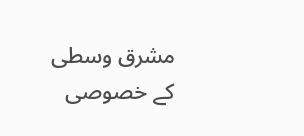مشرق وسطی کے خصوصی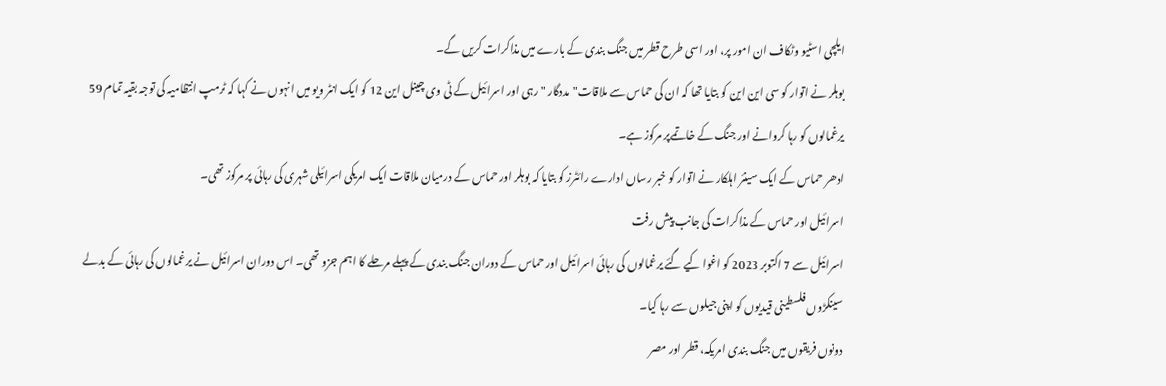ایلچی اسٹیو وٹکاف ان امور پر، اور اسی طرح قطر میں جنگ بندی کے بارے میں مذاکرات کریں گے۔
بوہلر نے اتوار کو سی این این کو بتایا تھا کہ ان کی حماس سے ملاقات"مددگار " رہی اور اسرائیل کے ٹی وی چینل این 12 کو ایک انٹر ویو میں انہوں نے کہا کہ ٹرمپ انتظامیہ کی توجہ بقیہ تمام 59 یرغمالوں کو رہا کروانے اور جنگ کے خاتمےپر مرکوز ہے۔
ادھر حماس کے ایک سینئر اہلکار نے اتوار کو خبر رساں ادارے رائٹرز کو بتایا کہ بوہلر اور حماس کے درمیان ملاقات ایک امریکی اسرائیلی شہری کی رہائی پر مرکوز تھی۔
اسرائیل اور حماس کے مذاکرات کی جانب پیش رفت
اسرائیل سے 7 اکتوبر 2023 کو اغوا کیے گئے یرغمالوں کی رہائی اسرائیل اور حماس کے دوران جنگ بندی کے پہلے مرحلے کا اہم جزو تھی۔ اس دوران اسرائیل نے یرغمالوں کی رہائی کے بدلے سینکڑوں فلسطینی قیدیوں کو اپنی جیلوں سے رہا کیا۔
دونوں فریقوں میں جنگ بندی امریکہ، قطر اور مصر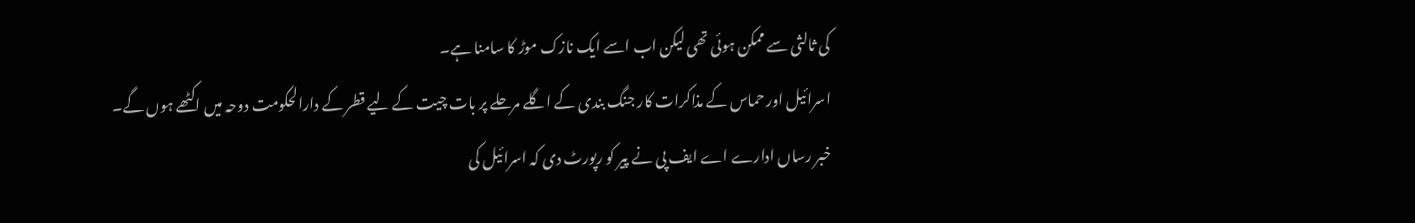کی ثالثی سے ممکن ہوئی تھی لیکن اب اسے ایک نازک موڑ کا سامنا ہے۔
اسرائیل اور حماس کے مذاکرات کار جنگ بندی کے اگلے مرحلے پر بات چیت کے لیے قطر کے دارالحکومت دوحہ میں اکٹھے ہوں گے۔
خبر رساں ادارے اے ایف پی نے پیر کو رپورٹ دی کہ اسرائیل کی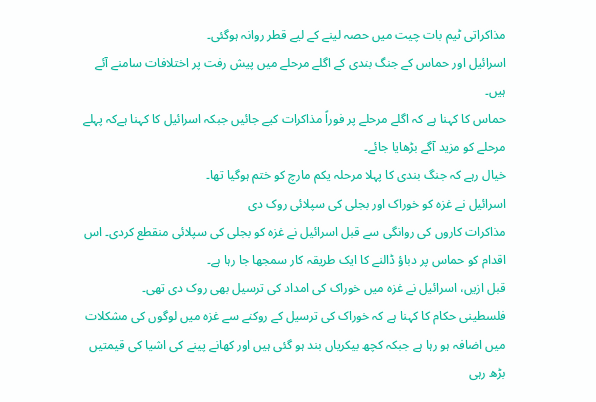مذاکراتی ٹیم بات چیت میں حصہ لینے کے لیے قطر روانہ ہوگئی۔
اسرائیل اور حماس کے جنگ بندی کے اگلے مرحلے میں پیش رفت پر اختلافات سامنے آئے ہیں۔
حماس کا کہنا ہے کہ اگلے مرحلے پر فوراً مذاکرات کیے جائیں جبکہ اسرائیل کا کہنا ہےکہ پہلے مرحلے کو مزید آگے بڑھایا جائے۔
خیال رہے کہ جنگ بندی کا پہلا مرحلہ یکم مارچ کو ختم ہوگیا تھا۔
اسرائیل نے غزہ کو خوراک اور بجلی کی سپلائی روک دی
مذاکرات کاروں کی روانگی سے قبل اسرائیل نے غزہ کو بجلی کی سپلائی منقطع کردی۔ اس اقدام کو حماس پر دباؤ ڈالنے کا ایک طریقہ کار سمجھا جا رہا ہے۔
قبل ازیں، اسرائیل نے غزہ میں خوراک کی امداد کی ترسیل بھی روک دی تھی۔
فلسطینی حکام کا کہنا ہے کہ خوراک کی ترسیل کے روکنے سے غزہ میں لوگوں کی مشکلات میں اضافہ ہو رہا ہے جبکہ کچھ بیکریاں بند ہو گئی ہیں اور کھانے پینے کی اشیا کی قیمتیں بڑھ رہی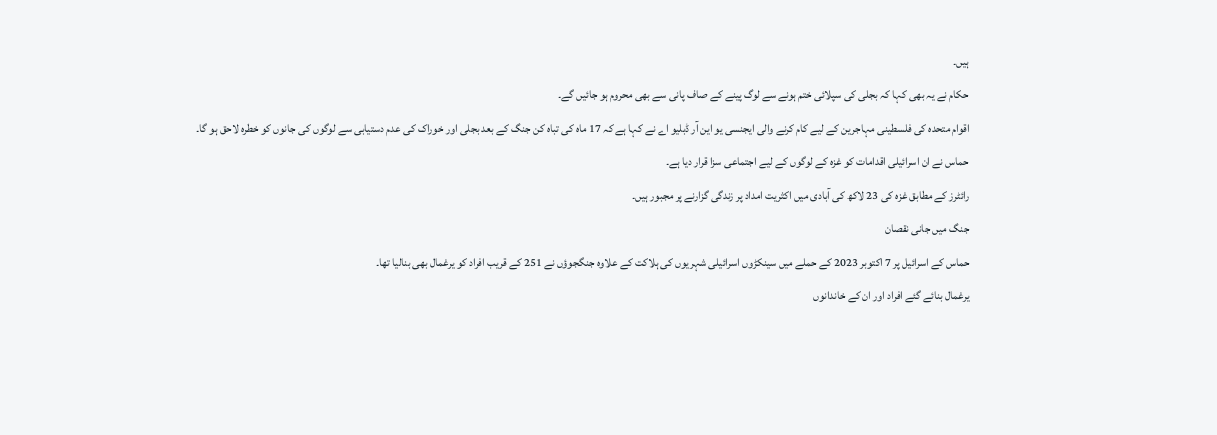ہیں۔
حکام نے یہ بھی کہا کہ بجلی کی سپلائی ختم ہونے سے لوگ پینے کے صاف پانی سے بھی محروم ہو جائیں گے۔
اقوام متحدہ کی فلسطینی مہاجرین کے لیے کام کرنے والی ایجنسی یو این آر ڈبلیو اے نے کہا ہے کہ 17 ماہ کی تباہ کن جنگ کے بعد بجلی اور خوراک کی عدم دستیابی سے لوگوں کی جانوں کو خطرہ لاحق ہو گا۔
حماس نے ان اسرائیلی اقدامات کو غزہ کے لوگوں کے لیے اجتماعی سزا قرار دیا ہے۔
رائٹرز کے مطابق غزہ کی 23 لاکھ کی آبادی میں اکثریت امداد پر زندگی گزارنے پر مجبور ہیں۔
جنگ میں جانی نقصان
حماس کے اسرائیل پر 7 اکتوبر 2023 کے حملے میں سینکڑوں اسرائیلی شہریوں کی ہلاکت کے علاوہ جنگجوؤں نے 251 کے قریب افراد کو یرغمال بھی بنالیا تھا۔
یرغمال بنائے گئے افراد اور ان کے خاندانوں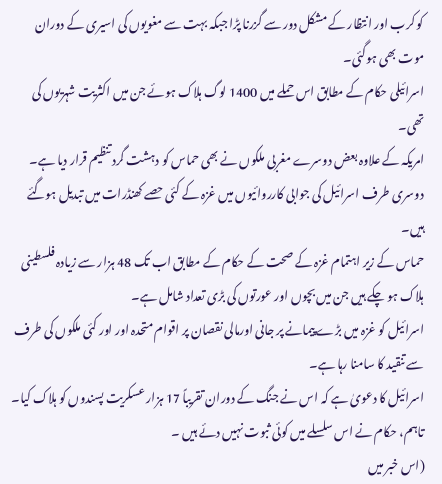کو کرب اور انتظار کے مشکل دور سے گزرنا پڑا جبکہ بہت سے مغویوں کی اسیری کے دوران موت بھی ہوگئی۔
اسرائیلی حکام کے مطابق اس حملے میں 1400 لوگ ہلاک ہوئے جن میں اکثریت شہریوں کی تھی۔
امریکہ کے علاوہ بعض دوسرے مغربی ملکوں نے بھی حماس کو دہشت گرد تنظیم قرار دیا ہے۔
دوسری طرف اسرائیل کی جوابی کارروائیوں میں غزہ کے کئی حصے کھنڈرات میں تبدیل ہوگئے ہیں۔
حماس کے زیر اہتمام غزہ کے صحت کے حکام کے مطابق اب تک 48 ہزار سے زیادہ فلسطینی ہلاک ہو چکے ہیں جن میں بچوں اور عورتوں کی بڑی تعداد شامل ہے۔
اسرائیل کو غزہ میں بڑے پیمانے پر جانی اورمالی نقصان پر اقوام متحدہ اور اور کئی ملکوں کی طرف سے تنقید کا سامنا رہا ہے۔
اسرائیل کا دعویٰ ہے کہ اس نے جنگ کے دوران تقریباً 17 ہزار عسکریت پسندوں کو ہلاک کیا۔ تاہم، حکام نے اس سلسلے میں کوئی ثبوت نہیں دئے ہیں ۔
(اس خبر میں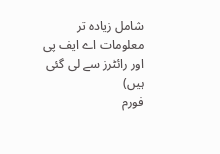شامل زیادہ تر معلومات اے ایف پی اور رائٹرز سے لی گئی ہیں)
فورم